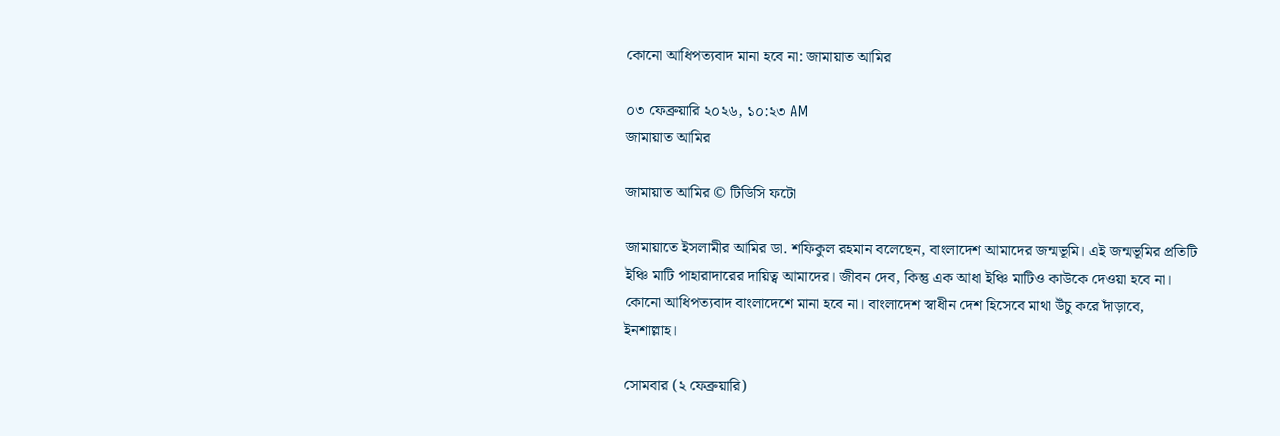কোনো আধিপত্যবাদ মানা হবে না: জামায়াত আমির

০৩ ফেব্রুয়ারি ২০২৬, ১০:২৩ AM
জামায়াত আমির

জামায়াত আমির © টিডিসি ফটো

জামায়াতে ইসলামীর আমির ডা. শফিকুল রহমান বলেছেন, বাংলাদেশ আমাদের জন্মভূমি। এই জন্মভূমির প্রতিটি ইঞ্চি মাটি পাহারাদারের দায়িত্ব আমাদের। জীবন দেব, কিন্তু এক আধা ইঞ্চি মাটিও কাউকে দেওয়া হবে না। কোনো আধিপত্যবাদ বাংলাদেশে মানা হবে না। বাংলাদেশ স্বাধীন দেশ হিসেবে মাথা উঁচু করে দাঁড়াবে, ইনশাল্লাহ।

সোমবার (২ ফেব্রুয়ারি)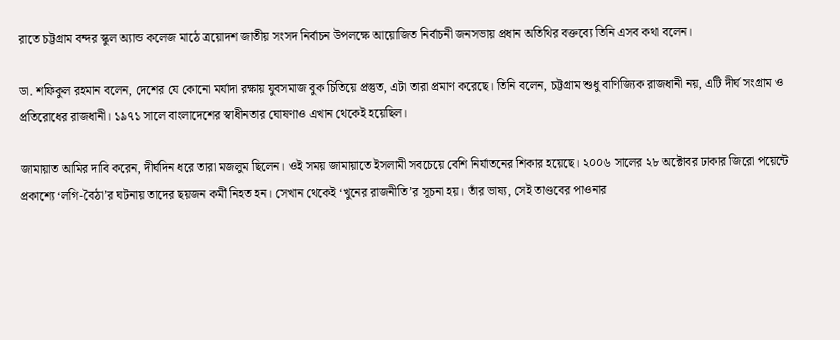রাতে চট্টগ্রাম বন্দর স্কুল অ্যান্ড কলেজ মাঠে ত্রয়োদশ জাতীয় সংসদ নির্বাচন উপলক্ষে আয়োজিত নির্বাচনী জনসভায় প্রধান অতিথির বক্তব্যে তিনি এসব কথা বলেন।

ডা. শফিকুল রহমান বলেন, দেশের যে কোনো মর্যাদা রক্ষায় যুবসমাজ বুক চিতিয়ে প্রস্তুত, এটা তারা প্রমাণ করেছে। তিনি বলেন, চট্টগ্রাম শুধু বাণিজ্যিক রাজধানী নয়, এটি দীর্ঘ সংগ্রাম ও প্রতিরোধের রাজধানী। ১৯৭১ সালে বাংলাদেশের স্বাধীনতার ঘোষণাও এখান থেকেই হয়েছিল।

জামায়াত আমির দাবি করেন, দীর্ঘদিন ধরে তারা মজলুম ছিলেন। ওই সময় জামায়াতে ইসলামী সবচেয়ে বেশি নির্যাতনের শিকার হয়েছে। ২০০৬ সালের ২৮ অক্টোবর ঢাকার জিরো পয়েন্টে প্রকাশ্যে ‘লগি-বৈঠা’র ঘটনায় তাদের ছয়জন কর্মী নিহত হন। সেখান থেকেই ‘খুনের রাজনীতি’র সূচনা হয়। তাঁর ভাষ্য, সেই তাণ্ডবের পাওনার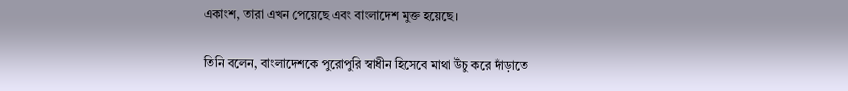একাংশ, তারা এখন পেয়েছে এবং বাংলাদেশ মুক্ত হয়েছে।

তিনি বলেন, বাংলাদেশকে পুরোপুরি স্বাধীন হিসেবে মাথা উঁচু করে দাঁড়াতে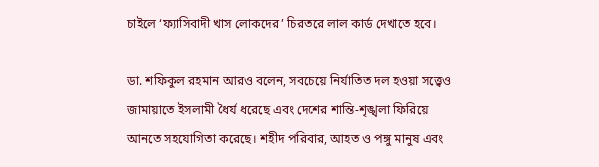চাইলে ‘ফ্যাসিবাদী খাস লোকদের’ চিরতরে লাল কার্ড দেখাতে হবে।

ডা. শফিকুল রহমান আরও বলেন, সবচেয়ে নির্যাতিত দল হওয়া সত্ত্বেও জামায়াতে ইসলামী ধৈর্য ধরেছে এবং দেশের শান্তি-শৃঙ্খলা ফিরিয়ে আনতে সহযোগিতা করেছে। শহীদ পরিবার, আহত ও পঙ্গু মানুষ এবং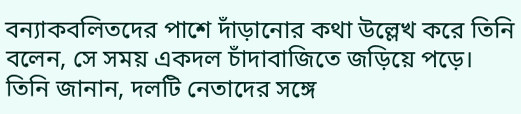বন্যাকবলিতদের পাশে দাঁড়ানোর কথা উল্লেখ করে তিনি বলেন, সে সময় একদল চাঁদাবাজিতে জড়িয়ে পড়ে। তিনি জানান, দলটি নেতাদের সঙ্গে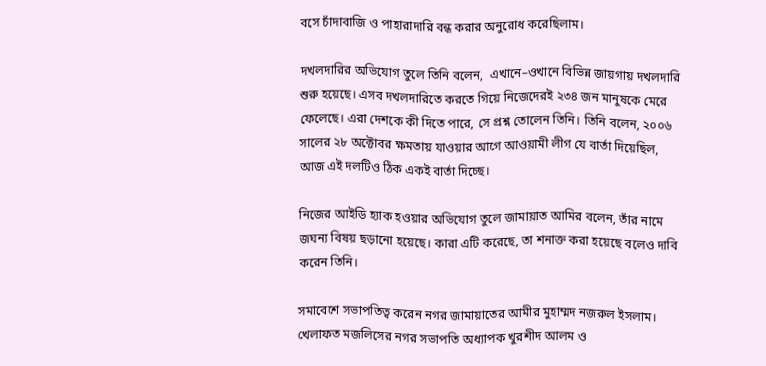বসে চাঁদাবাজি ও পাহারাদারি বন্ধ করার অনুরোধ করেছিলাম।

দখলদারির অভিযোগ তুলে তিনি বলেন,  এখানে–ওখানে বিভিন্ন জায়গায় দখলদারি শুরু হয়েছে। এসব দখলদারিতে করতে গিয়ে নিজেদেরই ২৩৪ জন মানুষকে মেরে ফেলেছে। এরা দেশকে কী দিতে পারে, সে প্রশ্ন তোলেন তিনি। তিনি বলেন, ২০০৬ সালের ২৮ অক্টোবর ক্ষমতায় যাওয়ার আগে আওয়ামী লীগ যে বার্তা দিয়েছিল, আজ এই দলটিও ঠিক একই বার্তা দিচ্ছে।

নিজের আইডি হ্যাক হওয়ার অভিযোগ তুলে জামায়াত আমির বলেন, তাঁর নামে জঘন্য বিষয় ছড়ানো হয়েছে। কারা এটি করেছে, তা শনাক্ত করা হয়েছে বলেও দাবি করেন তিনি।

সমাবেশে সভাপতিত্ব করেন নগর জামায়াতের আমীর মুহাম্মদ নজরুল ইসলাম। খেলাফত মজলিসের নগর সভাপতি অধ্যাপক খুরশীদ আলম ও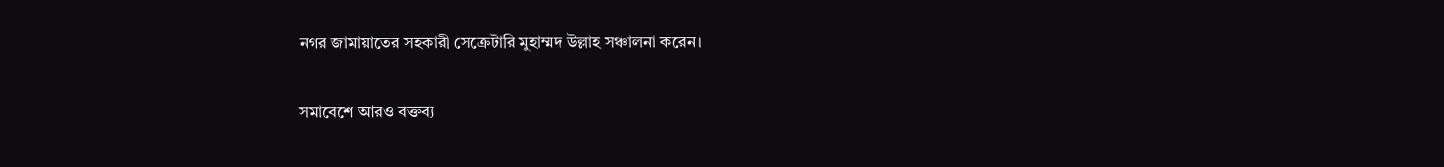নগর জামায়াতের সহকারী সেক্রেটারি মুহাম্মদ উল্লাহ সঞ্চালনা করেন।

সমাবেশে আরও বক্তব্য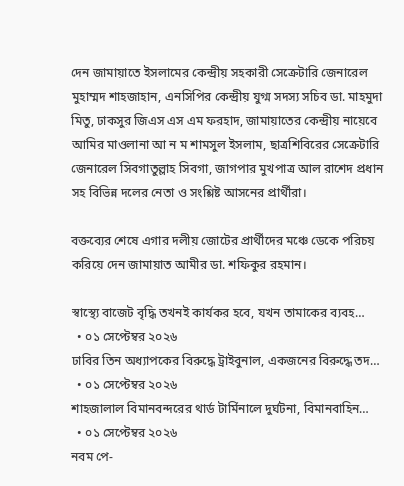দেন জামায়াতে ইসলামের কেন্দ্রীয় সহকারী সেক্রেটারি জেনারেল মুহাম্মদ শাহজাহান, এনসিপির কেন্দ্রীয় যুগ্ম সদস্য সচিব ডা. মাহমুদা মিতু, ঢাকসুর জিএস এস এম ফরহাদ, জামায়াতের কেন্দ্রীয় নায়েবে আমির মাওলানা আ ন ম শামসুল ইসলাম, ছাত্রশিবিরের সেক্রেটারি জেনারেল সিবগাতুল্লাহ সিবগা, জাগপার মুখপাত্র আল রাশেদ প্রধান সহ বিভিন্ন দলের নেতা ও সংশ্লিষ্ট আসনের প্রার্থীরা।

বক্তব্যের শেষে এগার দলীয় জোটের প্রার্থীদের মঞ্চে ডেকে পরিচয় করিয়ে দেন জামায়াত আমীর ডা. শফিকুর রহমান।

স্বাস্থ্যে বাজেট বৃদ্ধি তখনই কার্যকর হবে, যখন তামাকের ব্যবহ…
  • ০১ সেপ্টেম্বর ২০২৬
ঢাবির তিন অধ্যাপকের বিরুদ্ধে ট্রাইবুনাল, একজনের বিরুদ্ধে তদ…
  • ০১ সেপ্টেম্বর ২০২৬
শাহজালাল বিমানবন্দরের থার্ড টার্মিনালে দুর্ঘটনা, বিমানবাহিন…
  • ০১ সেপ্টেম্বর ২০২৬
নবম পে-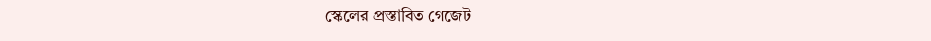স্কেলের প্রস্তাবিত গেজেট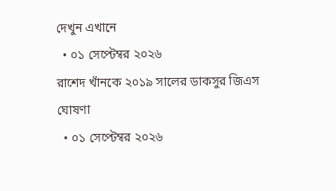দেখুন এখানে
  • ০১ সেপ্টেম্বর ২০২৬
রাশেদ খাঁনকে ২০১৯ সালের ডাকসুর জিএস ঘোষণা
  • ০১ সেপ্টেম্বর ২০২৬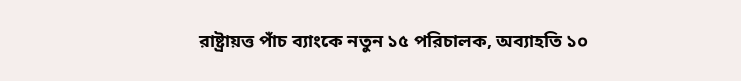রাষ্ট্রায়ত্ত পাঁচ ব্যাংকে নতুন ১৫ পরিচালক, অব্যাহতি ১০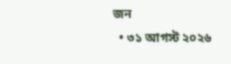জন
  • ৩১ আগস্ট ২০২৬